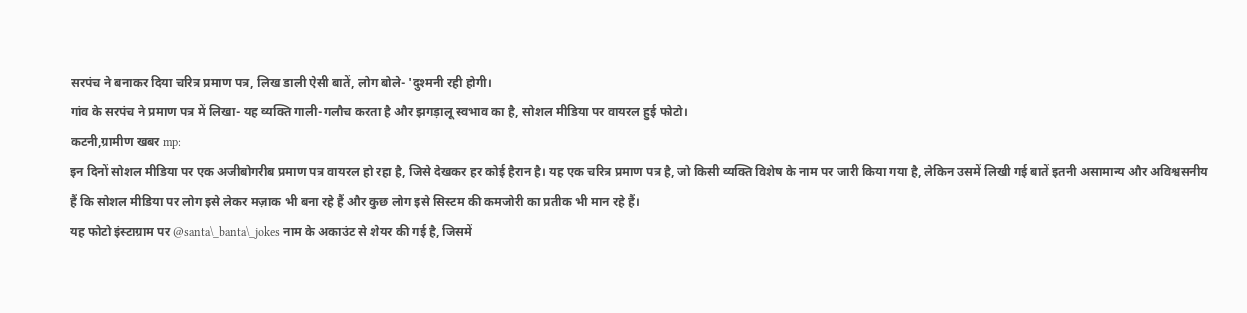सरपंच ने बनाकर दिया चरित्र प्रमाण पत्र, लिख डाली ऐसी बातें, लोग बोले- 'दुश्मनी रही होगी।
गांव के सरपंच ने प्रमाण पत्र में लिखा- यह व्यक्ति गाली-गलौच करता है और झगड़ालू स्वभाव का है, सोशल मीडिया पर वायरल हुई फोटो।
कटनी,ग्रामीण खबर mp:
इन दिनों सोशल मीडिया पर एक अजीबोगरीब प्रमाण पत्र वायरल हो रहा है, जिसे देखकर हर कोई हैरान है। यह एक चरित्र प्रमाण पत्र है, जो किसी व्यक्ति विशेष के नाम पर जारी किया गया है, लेकिन उसमें लिखी गई बातें इतनी असामान्य और अविश्वसनीय हैं कि सोशल मीडिया पर लोग इसे लेकर मज़ाक भी बना रहे हैं और कुछ लोग इसे सिस्टम की कमजोरी का प्रतीक भी मान रहे हैं।
यह फोटो इंस्टाग्राम पर @santa\_banta\_jokes नाम के अकाउंट से शेयर की गई है, जिसमें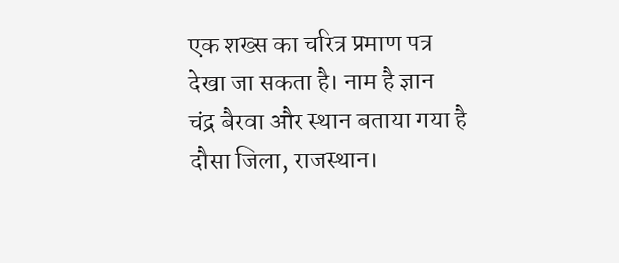एक शख्स का चरित्र प्रमाण पत्र देखा जा सकता है। नाम है ज्ञान चंद्र बैरवा और स्थान बताया गया है दौसा जिला, राजस्थान।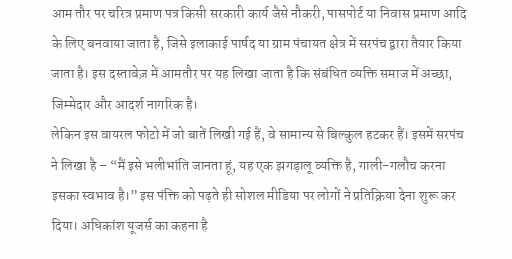आम तौर पर चरित्र प्रमाण पत्र किसी सरकारी कार्य जैसे नौकरी, पासपोर्ट या निवास प्रमाण आदि के लिए बनवाया जाता है, जिसे इलाकाई पार्षद या ग्राम पंचायत क्षेत्र में सरपंच द्वारा तैयार किया जाता है। इस दस्तावेज़ में आमतौर पर यह लिखा जाता है कि संबंधित व्यक्ति समाज में अच्छा, जिम्मेदार और आदर्श नागरिक है।
लेकिन इस वायरल फोटो में जो बातें लिखी गई हैं, वे सामान्य से बिल्कुल हटकर हैं। इसमें सरपंच ने लिखा है – “मैं इसे भलीभांति जानता हूं, यह एक झगड़ालू व्यक्ति है, गाली-गलौच करना इसका स्वभाव है।” इस पंक्ति को पढ़ते ही सोशल मीडिया पर लोगों ने प्रतिक्रिया देना शुरू कर दिया। अधिकांश यूजर्स का कहना है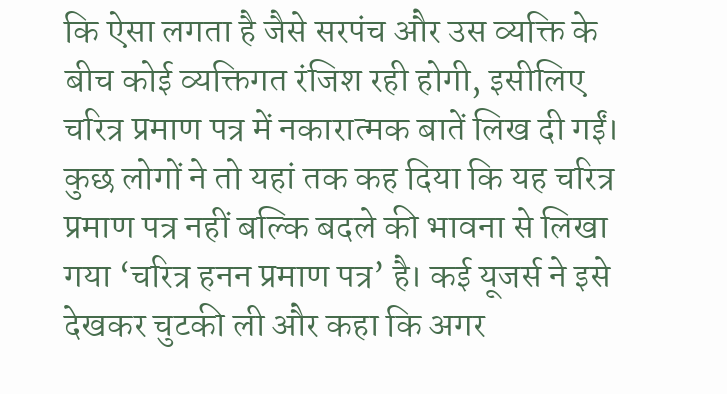कि ऐसा लगता है जैसे सरपंच और उस व्यक्ति के बीच कोई व्यक्तिगत रंजिश रही होगी, इसीलिए चरित्र प्रमाण पत्र में नकारात्मक बातें लिख दी गईं।
कुछ लोगों ने तो यहां तक कह दिया कि यह चरित्र प्रमाण पत्र नहीं बल्कि बदले की भावना से लिखा गया ‘चरित्र हनन प्रमाण पत्र’ है। कई यूजर्स ने इसे देखकर चुटकी ली और कहा कि अगर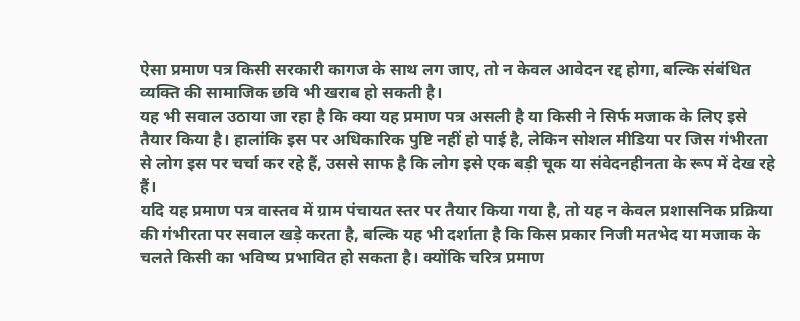ऐसा प्रमाण पत्र किसी सरकारी कागज के साथ लग जाए, तो न केवल आवेदन रद्द होगा, बल्कि संबंधित व्यक्ति की सामाजिक छवि भी खराब हो सकती है।
यह भी सवाल उठाया जा रहा है कि क्या यह प्रमाण पत्र असली है या किसी ने सिर्फ मजाक के लिए इसे तैयार किया है। हालांकि इस पर अधिकारिक पुष्टि नहीं हो पाई है, लेकिन सोशल मीडिया पर जिस गंभीरता से लोग इस पर चर्चा कर रहे हैं, उससे साफ है कि लोग इसे एक बड़ी चूक या संवेदनहीनता के रूप में देख रहे हैं।
यदि यह प्रमाण पत्र वास्तव में ग्राम पंचायत स्तर पर तैयार किया गया है, तो यह न केवल प्रशासनिक प्रक्रिया की गंभीरता पर सवाल खड़े करता है, बल्कि यह भी दर्शाता है कि किस प्रकार निजी मतभेद या मजाक के चलते किसी का भविष्य प्रभावित हो सकता है। क्योंकि चरित्र प्रमाण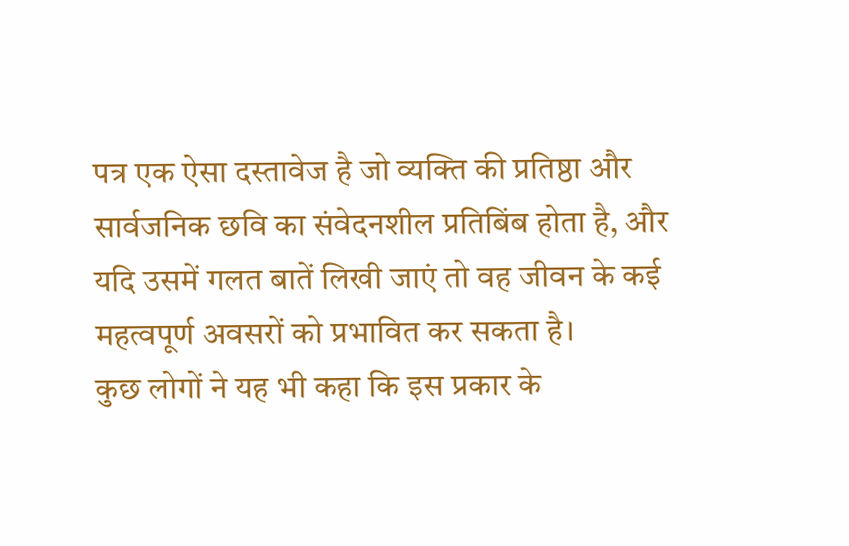पत्र एक ऐसा दस्तावेज है जो व्यक्ति की प्रतिष्ठा और सार्वजनिक छवि का संवेदनशील प्रतिबिंब होता है, और यदि उसमें गलत बातें लिखी जाएं तो वह जीवन के कई महत्वपूर्ण अवसरों को प्रभावित कर सकता है।
कुछ लोगों ने यह भी कहा कि इस प्रकार के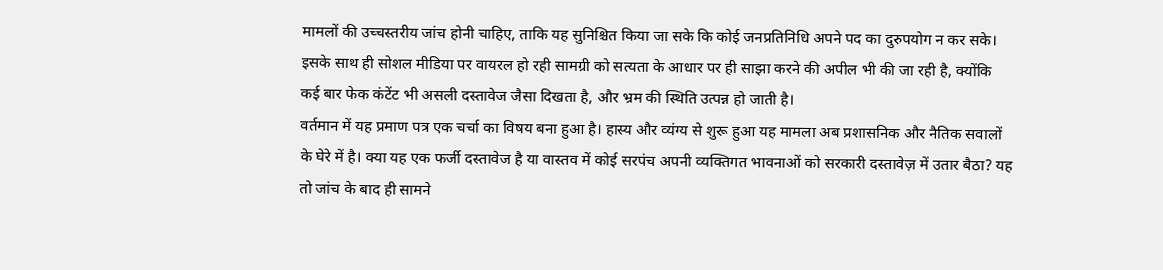मामलों की उच्चस्तरीय जांच होनी चाहिए, ताकि यह सुनिश्चित किया जा सके कि कोई जनप्रतिनिधि अपने पद का दुरुपयोग न कर सके। इसके साथ ही सोशल मीडिया पर वायरल हो रही सामग्री को सत्यता के आधार पर ही साझा करने की अपील भी की जा रही है, क्योंकि कई बार फेक कंटेंट भी असली दस्तावेज जैसा दिखता है, और भ्रम की स्थिति उत्पन्न हो जाती है।
वर्तमान में यह प्रमाण पत्र एक चर्चा का विषय बना हुआ है। हास्य और व्यंग्य से शुरू हुआ यह मामला अब प्रशासनिक और नैतिक सवालों के घेरे में है। क्या यह एक फर्जी दस्तावेज है या वास्तव में कोई सरपंच अपनी व्यक्तिगत भावनाओं को सरकारी दस्तावेज़ में उतार बैठा? यह तो जांच के बाद ही सामने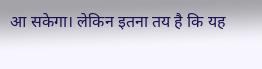आ सकेगा। लेकिन इतना तय है कि यह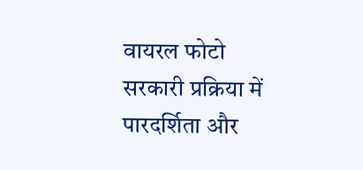वायरल फोटो सरकारी प्रक्रिया में पारदर्शिता और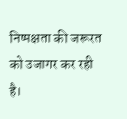निष्पक्षता की जरूरत को उजागर कर रही है।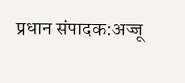प्रधान संपादक:अज्जू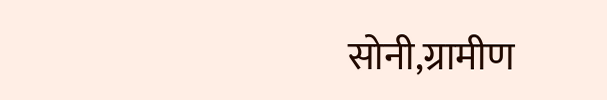सोनी,ग्रामीण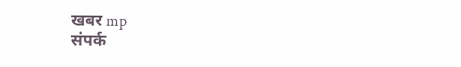खबर mp
संपर्क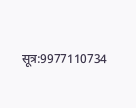सूत्र:9977110734